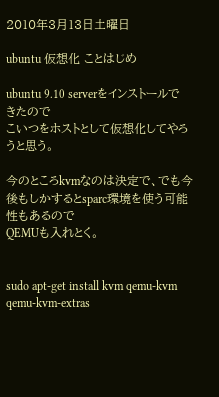2010年3月13日土曜日

ubuntu 仮想化 ことはじめ

ubuntu 9.10 serverをインストールできたので
こいつをホストとして仮想化してやろうと思う。

今のところkvmなのは決定で、でも今後もしかするとsparc環境を使う可能性もあるので
QEMUも入れとく。


sudo apt-get install kvm qemu-kvm qemu-kvm-extras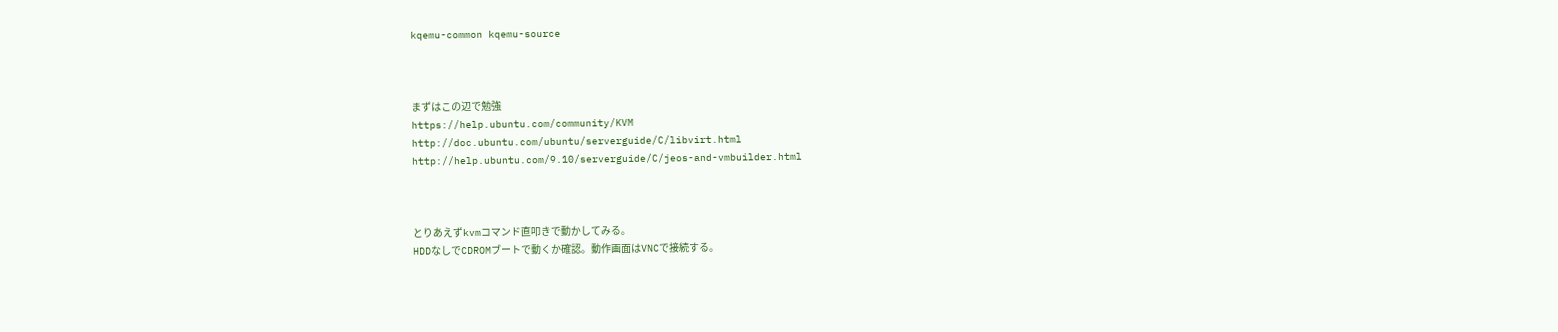kqemu-common kqemu-source



まずはこの辺で勉強
https://help.ubuntu.com/community/KVM
http://doc.ubuntu.com/ubuntu/serverguide/C/libvirt.html
http://help.ubuntu.com/9.10/serverguide/C/jeos-and-vmbuilder.html



とりあえずkvmコマンド直叩きで動かしてみる。
HDDなしでCDROMブートで動くか確認。動作画面はVNCで接続する。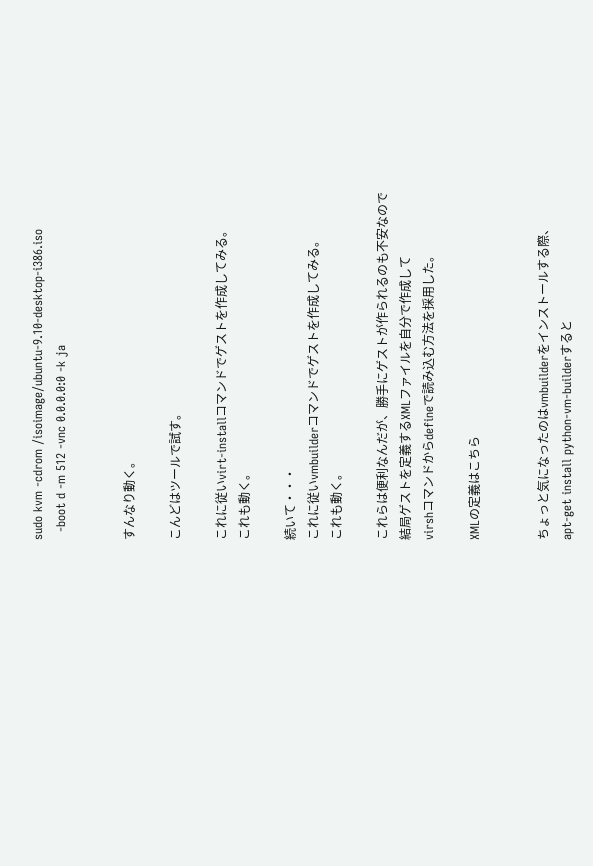sudo kvm -cdrom /isoimage/ubuntu-9.10-desktop-i386.iso
  -boot d -m 512 -vnc 0.0.0.0:0 -k ja


すんなり動く。

こんどはツールで試す。

これに従いvirt-installコマンドでゲストを作成してみる。
これも動く。

続いて・・・
これに従いvmbuilderコマンドでゲストを作成してみる。
これも動く。

これらは便利なんだが、勝手にゲストが作られるのも不安なので
結局ゲストを定義するXMLファイルを自分で作成して
virshコマンドからdefineで読み込む方法を採用した。

XMLの定義はこちら


ちょっと気になったのはvmbuilderをインストールする際、
apt-get install python-vm-builderすると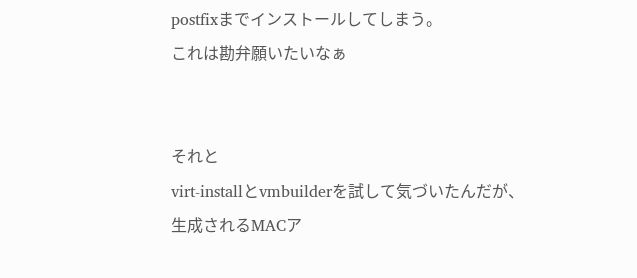postfixまでインストールしてしまう。
これは勘弁願いたいなぁ


それと
virt-installとvmbuilderを試して気づいたんだが、
生成されるMACア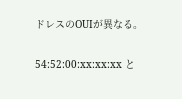ドレスのOUIが異なる。

54:52:00:xx:xx:xx と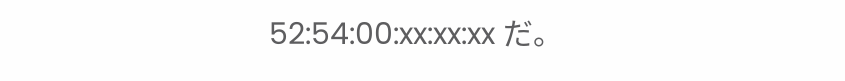52:54:00:xx:xx:xx だ。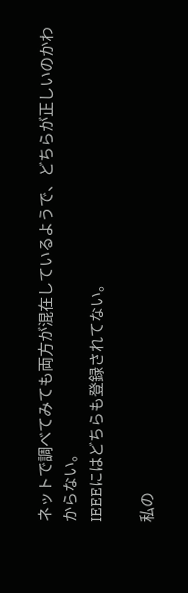ネットで調べてみても両方が混在しているようで、どちらが正しいのかわからない。
IEEEにはどちらも登録されてない。

私の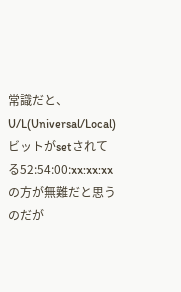常識だと、
U/L(Universal/Local)ビットがsetされてる52:54:00:xx:xx:xxの方が無難だと思うのだが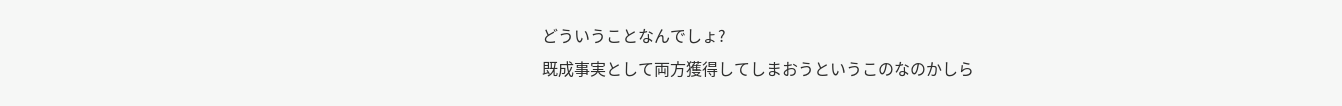どういうことなんでしょ?
既成事実として両方獲得してしまおうというこのなのかしら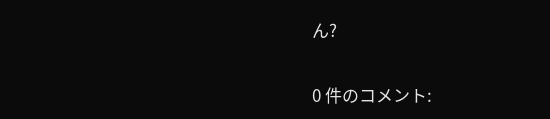ん?

0 件のコメント: